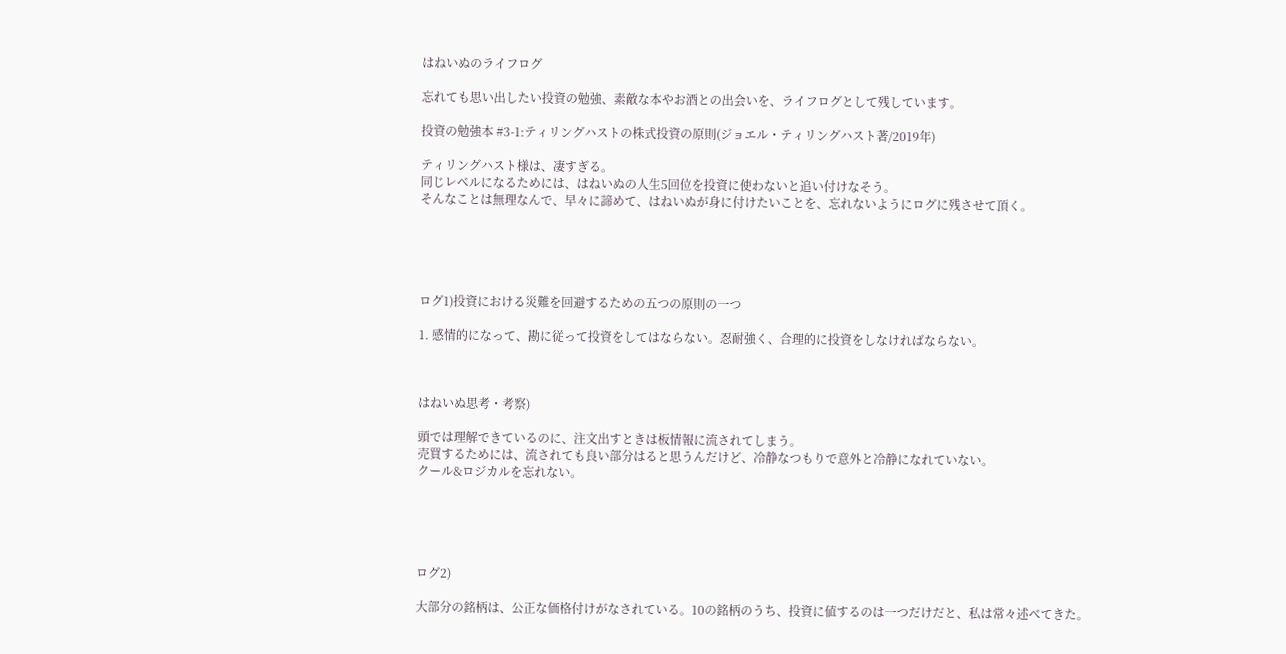はねいぬのライフログ

忘れても思い出したい投資の勉強、素敵な本やお酒との出会いを、ライフログとして残しています。

投資の勉強本 #3-1:ティリングハストの株式投資の原則(ジョエル・ティリングハスト著/2019年)

ティリングハスト様は、凄すぎる。
同じレベルになるためには、はねいぬの人生5回位を投資に使わないと追い付けなそう。
そんなことは無理なんで、早々に諦めて、はねいぬが身に付けたいことを、忘れないようにログに残させて頂く。





ログ1)投資における災難を回避するための五つの原則の一つ

1. 感情的になって、勘に従って投資をしてはならない。忍耐強く、合理的に投資をしなければならない。



はねいぬ思考・考察)

頭では理解できているのに、注文出すときは板情報に流されてしまう。
売買するためには、流されても良い部分はると思うんだけど、冷静なつもりで意外と冷静になれていない。
クール&ロジカルを忘れない。





ログ2)

大部分の銘柄は、公正な価格付けがなされている。10の銘柄のうち、投資に値するのは一つだけだと、私は常々述べてきた。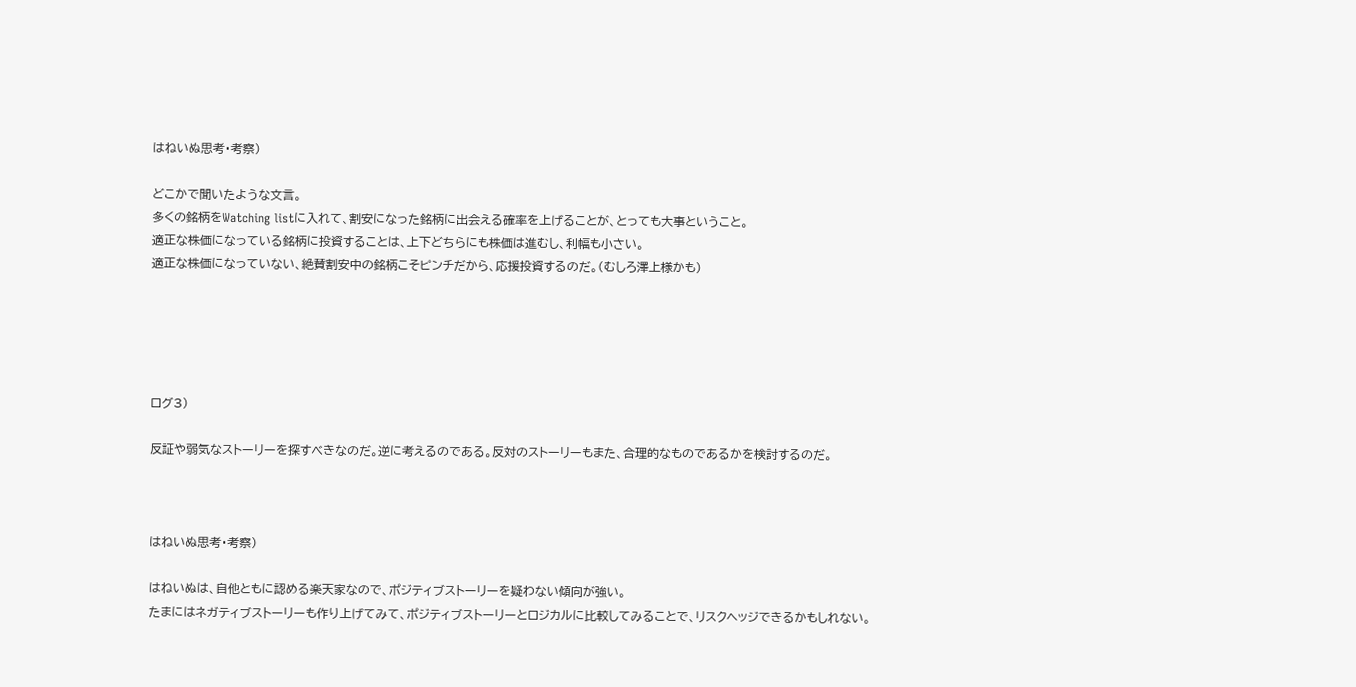はねいぬ思考・考察)

どこかで聞いたような文言。
多くの銘柄をWatching listに入れて、割安になった銘柄に出会える確率を上げることが、とっても大事ということ。
適正な株価になっている銘柄に投資することは、上下どちらにも株価は進むし、利幅も小さい。
適正な株価になっていない、絶賛割安中の銘柄こそピンチだから、応援投資するのだ。(むしろ澤上様かも)





ログ3)

反証や弱気なストーリーを探すべきなのだ。逆に考えるのである。反対のストーリーもまた、合理的なものであるかを検討するのだ。



はねいぬ思考・考察)

はねいぬは、自他ともに認める楽天家なので、ポジティブストーリーを疑わない傾向が強い。
たまにはネガティブストーリーも作り上げてみて、ポジティブストーリーとロジカルに比較してみることで、リスクヘッジできるかもしれない。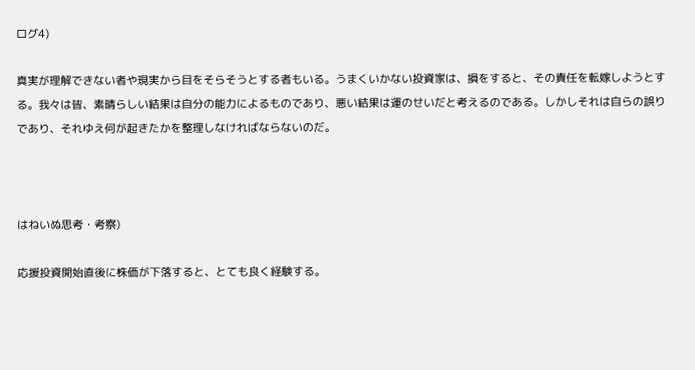ログ4)

真実が理解できない者や現実から目をそらそうとする者もいる。うまくいかない投資家は、損をすると、その責任を転嫁しようとする。我々は皆、素晴らしい結果は自分の能力によるものであり、悪い結果は運のせいだと考えるのである。しかしそれは自らの誤りであり、それゆえ何が起きたかを整理しなければならないのだ。



はねいぬ思考・考察)

応援投資開始直後に株価が下落すると、とても良く経験する。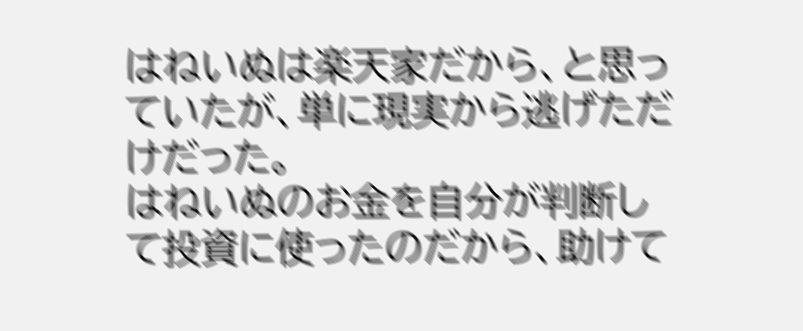はねいぬは楽天家だから、と思っていたが、単に現実から逃げただけだった。
はねいぬのお金を自分が判断して投資に使ったのだから、助けて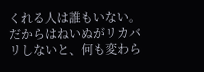くれる人は誰もいない。
だからはねいぬがリカバリしないと、何も変わら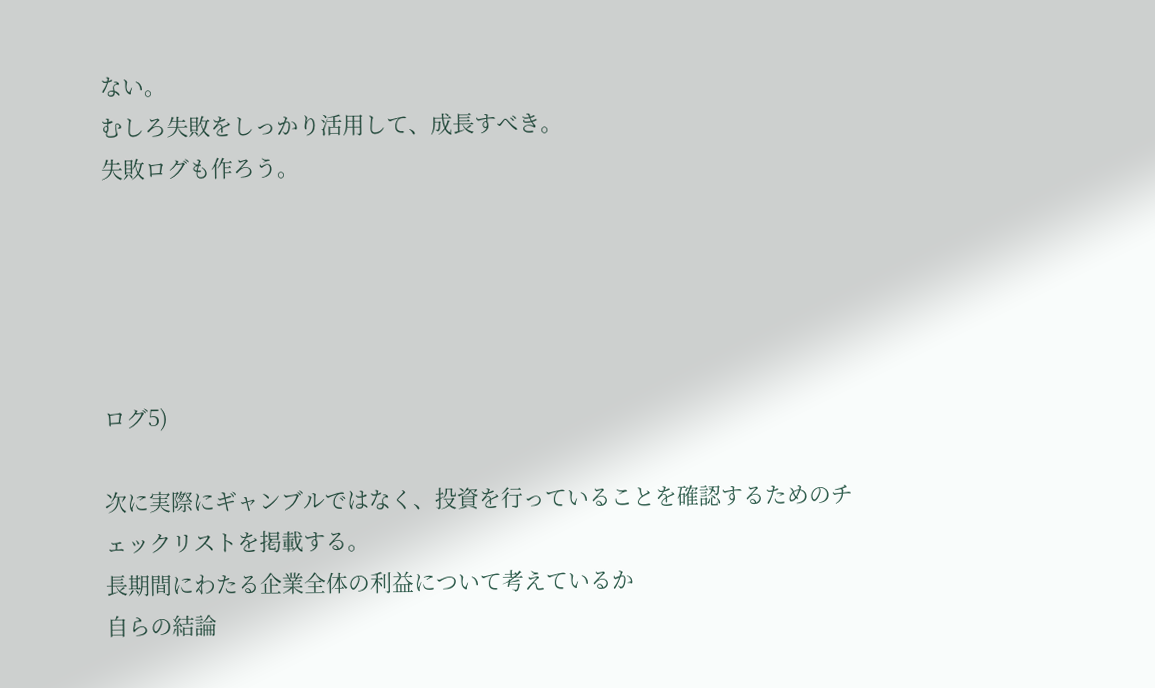ない。
むしろ失敗をしっかり活用して、成長すべき。
失敗ログも作ろう。





ログ5)

次に実際にギャンブルではなく、投資を行っていることを確認するためのチェックリストを掲載する。
長期間にわたる企業全体の利益について考えているか
自らの結論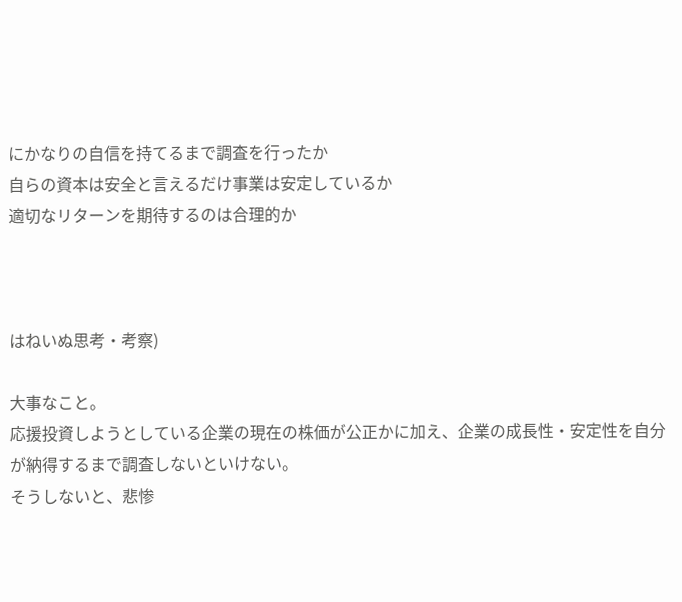にかなりの自信を持てるまで調査を行ったか
自らの資本は安全と言えるだけ事業は安定しているか
適切なリターンを期待するのは合理的か



はねいぬ思考・考察)

大事なこと。
応援投資しようとしている企業の現在の株価が公正かに加え、企業の成長性・安定性を自分が納得するまで調査しないといけない。
そうしないと、悲惨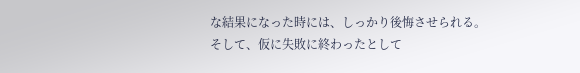な結果になった時には、しっかり後悔させられる。
そして、仮に失敗に終わったとして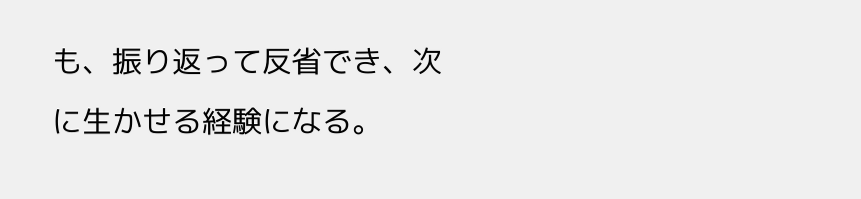も、振り返って反省でき、次に生かせる経験になる。